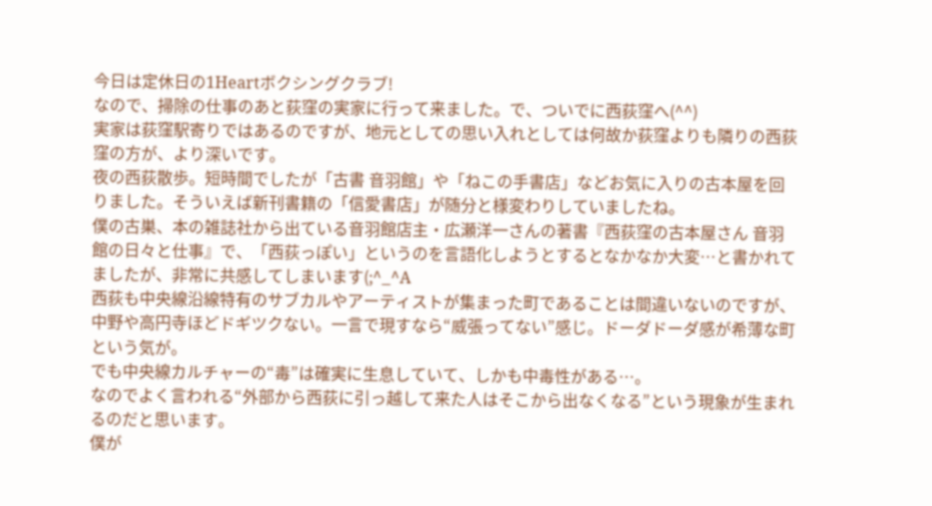今日は定休日の1Heartボクシングクラブ!
なので、掃除の仕事のあと荻窪の実家に行って来ました。で、ついでに西荻窪へ(^^)
実家は荻窪駅寄りではあるのですが、地元としての思い入れとしては何故か荻窪よりも隣りの西荻窪の方が、より深いです。
夜の西荻散歩。短時間でしたが「古書 音羽館」や「ねこの手書店」などお気に入りの古本屋を回りました。そういえば新刊書籍の「信愛書店」が随分と様変わりしていましたね。
僕の古巣、本の雑誌社から出ている音羽館店主・広瀬洋一さんの著書『西荻窪の古本屋さん 音羽館の日々と仕事』で、「西荻っぽい」というのを言語化しようとするとなかなか大変…と書かれてましたが、非常に共感してしまいます(;^_^A
西荻も中央線沿線特有のサブカルやアーティストが集まった町であることは間違いないのですが、中野や高円寺ほどドギツクない。一言で現すなら“威張ってない”感じ。ドーダドーダ感が希薄な町という気が。
でも中央線カルチャーの“毒”は確実に生息していて、しかも中毒性がある…。
なのでよく言われる“外部から西荻に引っ越して来た人はそこから出なくなる”という現象が生まれるのだと思います。
僕が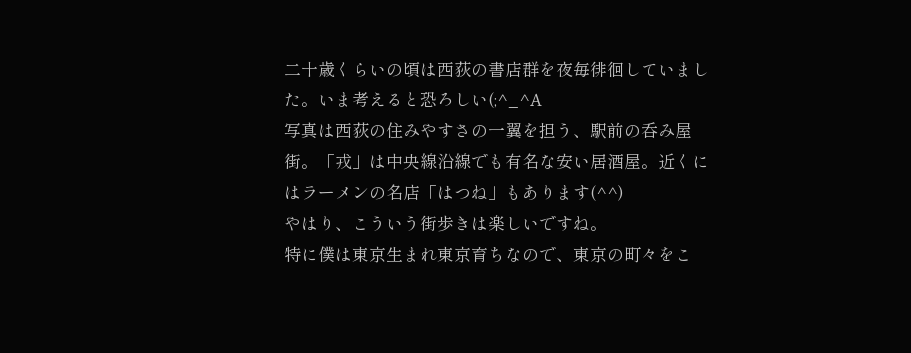二十歳くらいの頃は西荻の書店群を夜毎徘徊していました。いま考えると恐ろしい(;^_^A
写真は西荻の住みやすさの一翼を担う、駅前の呑み屋街。「戎」は中央線沿線でも有名な安い居酒屋。近くにはラーメンの名店「はつね」もあります(^^)
やはり、こういう街歩きは楽しいですね。
特に僕は東京生まれ東京育ちなので、東京の町々をこ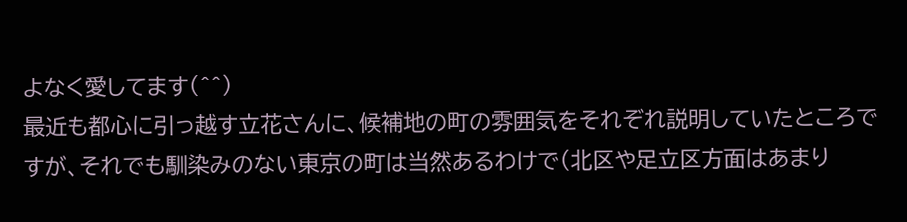よなく愛してます(^^)
最近も都心に引っ越す立花さんに、候補地の町の雰囲気をそれぞれ説明していたところですが、それでも馴染みのない東京の町は当然あるわけで(北区や足立区方面はあまり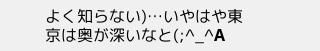よく知らない)…いやはや東京は奥が深いなと(;^_^A